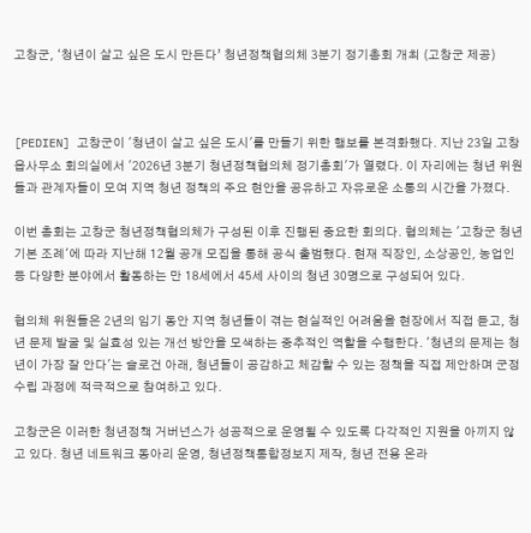고창군, ‘청년이 살고 싶은 도시 만든다’ 청년정책협의체 3분기 정기총회 개최 (고창군 제공)



[PEDIEN] 고창군이 '청년이 살고 싶은 도시'를 만들기 위한 행보를 본격화했다. 지난 23일 고창읍사무소 회의실에서 '2026년 3분기 청년정책협의체 정기총회'가 열렸다. 이 자리에는 청년 위원들과 관계자들이 모여 지역 청년 정책의 주요 현안을 공유하고 자유로운 소통의 시간을 가졌다.

이번 총회는 고창군 청년정책협의체가 구성된 이후 진행된 중요한 회의다. 협의체는 '고창군 청년 기본 조례'에 따라 지난해 12월 공개 모집을 통해 공식 출범했다. 현재 직장인, 소상공인, 농업인 등 다양한 분야에서 활동하는 만 18세에서 45세 사이의 청년 30명으로 구성되어 있다.

협의체 위원들은 2년의 임기 동안 지역 청년들이 겪는 현실적인 어려움을 현장에서 직접 듣고, 청년 문제 발굴 및 실효성 있는 개선 방안을 모색하는 중추적인 역할을 수행한다. '청년의 문제는 청년이 가장 잘 안다'는 슬로건 아래, 청년들이 공감하고 체감할 수 있는 정책을 직접 제안하며 군정 수립 과정에 적극적으로 참여하고 있다.

고창군은 이러한 청년정책 거버넌스가 성공적으로 운영될 수 있도록 다각적인 지원을 아끼지 않고 있다. 청년 네트워크 동아리 운영, 청년정책통합정보지 제작, 청년 전용 온라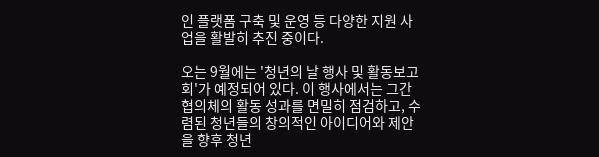인 플랫폼 구축 및 운영 등 다양한 지원 사업을 활발히 추진 중이다.

오는 9월에는 '청년의 날 행사 및 활동보고회'가 예정되어 있다. 이 행사에서는 그간 협의체의 활동 성과를 면밀히 점검하고, 수렴된 청년들의 창의적인 아이디어와 제안을 향후 청년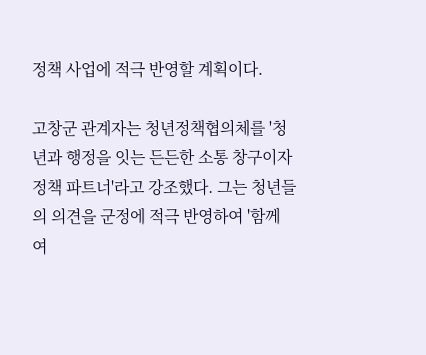정책 사업에 적극 반영할 계획이다.

고창군 관계자는 청년정책협의체를 '청년과 행정을 잇는 든든한 소통 창구이자 정책 파트너'라고 강조했다. 그는 청년들의 의견을 군정에 적극 반영하여 '함께 여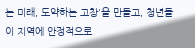는 미래, 도약하는 고창'을 만들고, 청년들이 지역에 안정적으로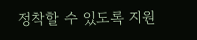정착할 수 있도록 지원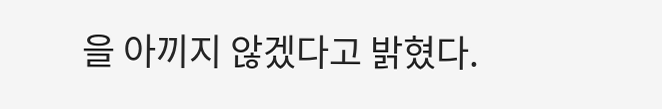을 아끼지 않겠다고 밝혔다.